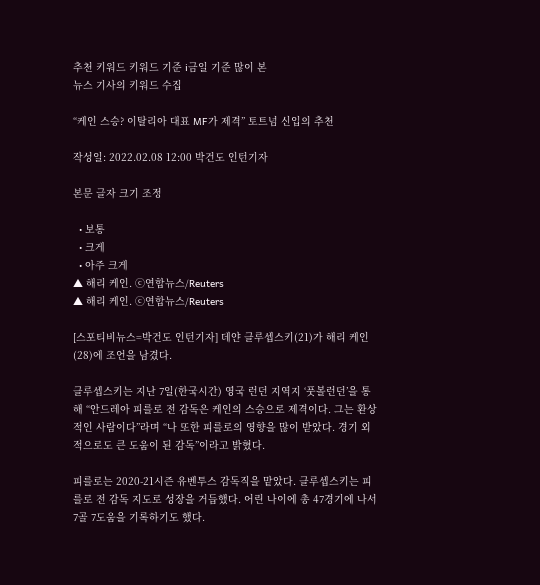추천 키워드 키워드 기준 i금일 기준 많이 본
뉴스 기사의 키워드 수집

“케인 스승? 이탈리아 대표 MF가 제격” 토트넘 신입의 추천

작성일: 2022.02.08 12:00 박건도 인턴기자

본문 글자 크기 조정

  • 보통
  • 크게
  • 아주 크게
▲ 해리 케인. ⓒ연합뉴스/Reuters
▲ 해리 케인. ⓒ연합뉴스/Reuters

[스포티비뉴스=박건도 인턴기자] 데얀 클루셉스키(21)가 해리 케인(28)에 조언을 남겼다.

클루셉스키는 지난 7일(한국시간) 영국 런던 지역지 ‘풋볼런던’을 통해 “안드레아 피를로 전 감독은 케인의 스승으로 제격이다. 그는 환상적인 사람이다”라며 “나 또한 피를로의 영향을 많이 받았다. 경기 외적으로도 큰 도움이 된 감독”이라고 밝혔다.

피를로는 2020-21시즌 유벤투스 감독직을 맡았다. 클루셉스키는 피를로 전 감독 지도로 성장을 거듭했다. 어린 나이에 총 47경기에 나서 7골 7도움을 기록하기도 했다.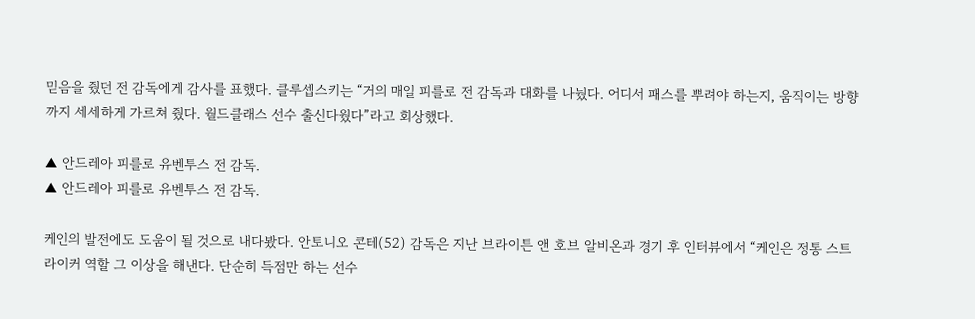믿음을 줬던 전 감독에게 감사를 표했다. 클루셉스키는 “거의 매일 피를로 전 감독과 대화를 나눴다. 어디서 패스를 뿌려야 하는지, 움직이는 방향까지 세세하게 가르쳐 줬다. 월드클래스 선수 출신다웠다”라고 회상했다.

▲ 안드레아 피를로 유벤투스 전 감독.
▲ 안드레아 피를로 유벤투스 전 감독.

케인의 발전에도 도움이 될 것으로 내다봤다. 안토니오 콘테(52) 감독은 지난 브라이튼 앤 호브 알비온과 경기 후 인터뷰에서 “케인은 정통 스트라이커 역할 그 이상을 해낸다. 단순히 득점만 하는 선수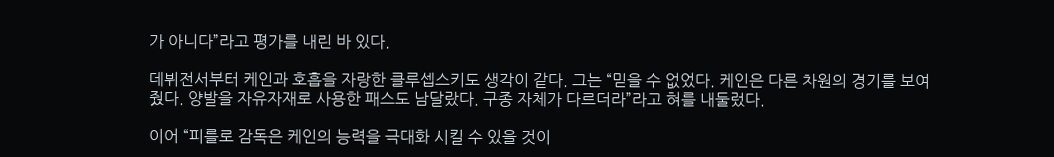가 아니다”라고 평가를 내린 바 있다.

데뷔전서부터 케인과 호흡을 자랑한 클루셉스키도 생각이 같다. 그는 “믿을 수 없었다. 케인은 다른 차원의 경기를 보여줬다. 양발을 자유자재로 사용한 패스도 남달랐다. 구종 자체가 다르더라”라고 혀를 내둘렀다.

이어 “피를로 감독은 케인의 능력을 극대화 시킬 수 있을 것이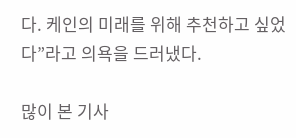다. 케인의 미래를 위해 추천하고 싶었다”라고 의욕을 드러냈다.

많이 본 기사